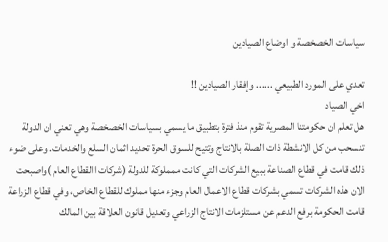سياسات الخصخصة و اوضاع الصيادين

تعدي على المورد الطبيعي ...... وإفقار الصيادين !!
اخي الصياد
هل تعلم ان حكومتنا المصرية تقوم منذ فترة بتطبيق ما يسمي بسياسات الخصخصة وهي تعني ان الدولة تنسحب من كل الانشطة ذات الصلة بالانتاج وتتيح للسوق الحرة تحديد اثمان السلع والخدمات. وعلى ضوء ذلك قامت في قطاع الصناعة ببيع الشركات التي كانت ممملوكة للدولة (شركات االقطاع العام )واصبحت الان هذه الشركات تسمي بشركات قطاع الاعمال العام وجزء منها مملوك للقطاع الخاص، وفي قطاع الزراعة قامت الحكومة برفع الدعم عن مستلزمات الانتاج الزراعي وتعديل قانون العلاقة بين المالك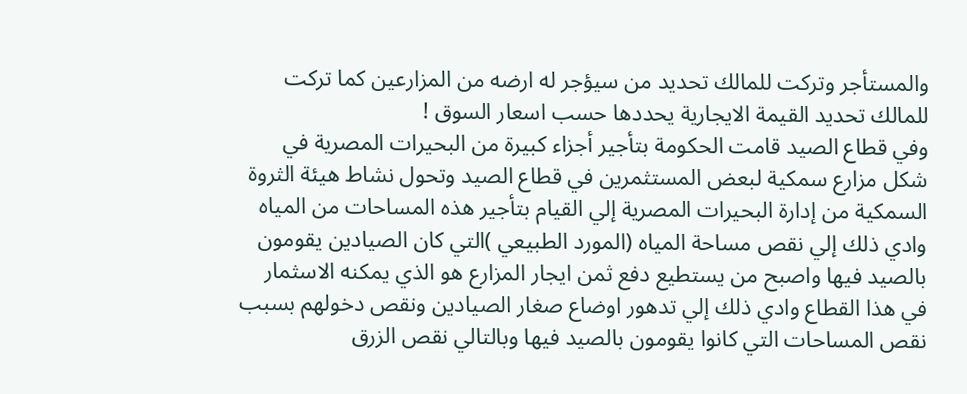والمستأجر وتركت للمالك تحديد من سيؤجر له ارضه من المزارعين كما تركت للمالك تحديد القيمة الايجارية يحددها حسب اسعار السوق !
وفي قطاع الصيد قامت الحكومة بتأجير أجزاء كبيرة من البحيرات المصرية في شكل مزارع سمكية لبعض المستثمرين في قطاع الصيد وتحول نشاط هيئة الثروة السمكية من إدارة البحيرات المصرية إلي القيام بتأجير هذه المساحات من المياه وادي ذلك إلي نقص مساحة المياه (المورد الطبيعي )التي كان الصيادين يقومون بالصيد فيها واصبح من يستطيع دفع ثمن ايجار المزارع هو الذي يمكنه الاسثمار في هذا القطاع وادي ذلك إلي تدهور اوضاع صغار الصيادين ونقص دخولهم بسبب نقص المساحات التي كانوا يقومون بالصيد فيها وبالتالي نقص الزرق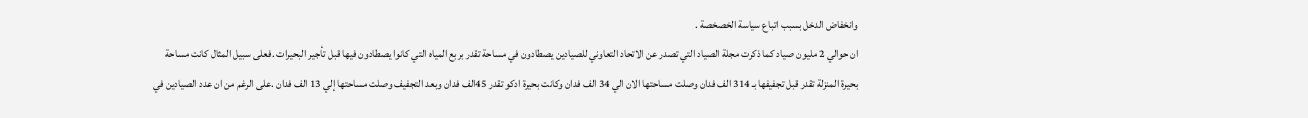وانخفاض الدخل بسبب اتباع سياسة الخصخصة .
ان حوالي 2 مليون صياد كما ذكرت مجلة الصياد التي تصدر عن الاتحاد التعاوني للصيادين يصطادون في مساحة تقدر بربع المياه التي كانوا يصطادون فيها قبل تأجير البحيرات .فعلى سبيل المثال كانت مساحة بحيرة المنزلة تقدر قبل تجفيفها بـ 314 الف فدان وصلت مساحتها الان الي 34 الف فدان وكانت بحيرة ادكو تقدر 45الف فدان وبعد التجفيف وصلت مساحتها إلي 13 الف فدان .على الرغم من ان عدد الصيادين في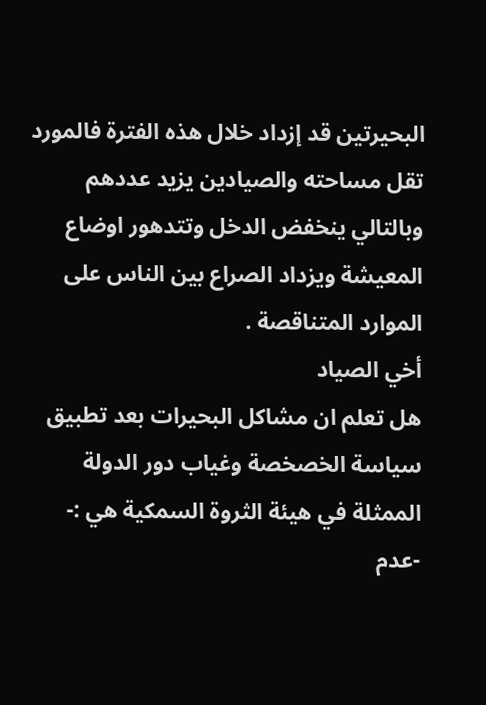البحيرتين قد إزداد خلال هذه الفترة فالمورد تقل مساحته والصيادين يزيد عددهم وبالتالي ينخفض الدخل وتتدهور اوضاع المعيشة ويزداد الصراع بين الناس على الموارد المتناقصة .
أخي الصياد
هل تعلم ان مشاكل البحيرات بعد تطبيق سياسة الخصخصة وغياب دور الدولة الممثلة في هيئة الثروة السمكية هي :-
-عدم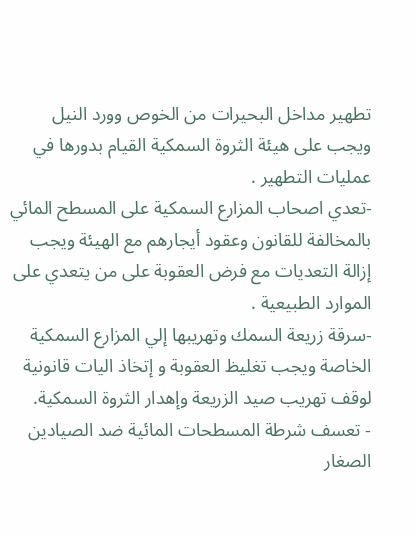تطهير مداخل البحيرات من الخوص وورد النيل ويجب على هيئة الثروة السمكية القيام بدورها في عمليات التطهير .
-تعدي اصحاب المزارع السمكية على المسطح المائي بالمخالفة للقانون وعقود أيجارهم مع الهيئة ويجب إزالة التعديات مع فرض العقوبة على من يتعدي على الموارد الطبيعية .
-سرقة زريعة السمك وتهريبها إلي المزارع السمكية الخاصة ويجب تغليظ العقوبة و إتخاذ اليات قانونية لوقف تهريب صيد الزريعة وإهدار الثروة السمكية.
- تعسف شرطة المسطحات المائية ضد الصيادين الصغار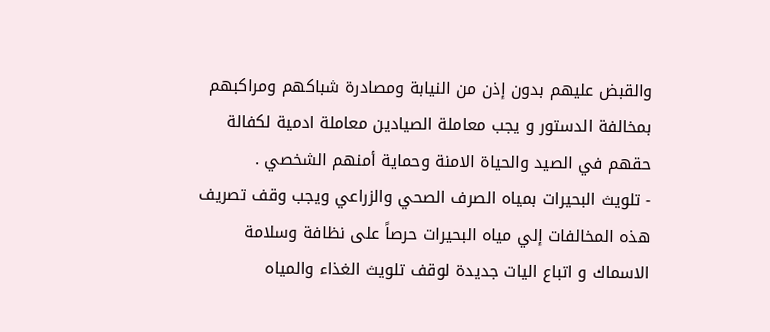والقبض عليهم بدون إذن من النيابة ومصادرة شباكهم ومراكبهم بمخالفة الدستور و يجب معاملة الصيادين معاملة ادمية لكفالة حقهم في الصيد والحياة الامنة وحماية أمنهم الشخصي .
- تلويث البحيرات بمياه الصرف الصحي والزراعي ويجب وقف تصريف هذه المخالفات إلي مياه البحيرات حرصاً على نظافة وسلامة الاسماك و اتباع اليات جديدة لوقف تلويث الغذاء والمياه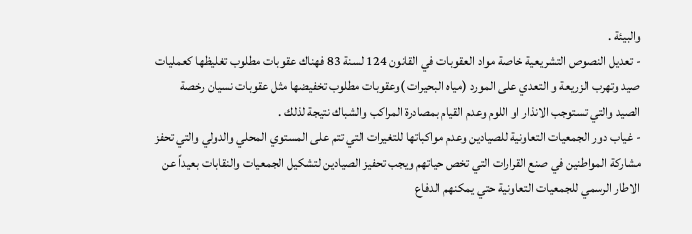والبيئة .
- تعديل النصوص التشريعية خاصة مواد العقوبات في القانون 124 لسنة 83 فهناك عقوبات مطلوب تغليظها كعمليات صيد وتهرب الزريعة و التعدي على المورد (مياه البحيرات )وعقوبات مطلوب تخفيضها مثل عقوبات نسيان رخصة الصيد والتي تستوجب الانذار او اللوم وعدم القيام بمصادرة المراكب والشباك نتيجة لذلك .
- غياب دور الجمعيات التعاونية للصيادين وعدم مواكباتها للتغيرات التي تتم على المستوي المحلي والدولي والتي تحفز مشاركة المواطنين في صنع القرارات التي تخص حياتهم ويجب تحفيز الصيادين لتشكيل الجمعيات والنقابات بعيداً عن الاطار الرسمي للجمعيات التعاونية حتي يمكنهم الدفاع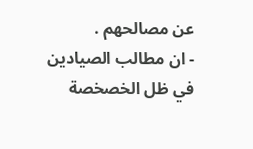عن مصالحهم .
- ان مطالب الصيادين في ظل الخصخصة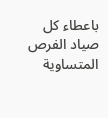باعطاء كل صياد الفرص المتساوية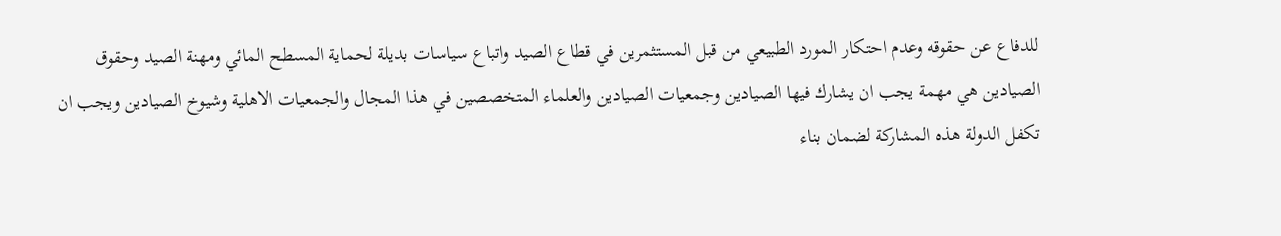للدفاع عن حقوقه وعدم احتكار المورد الطبيعي من قبل المستثمرين في قطاع الصيد واتباع سياسات بديلة لحماية المسطح المائي ومهنة الصيد وحقوق الصيادين هي مهمة يجب ان يشارك فيها الصيادين وجمعيات الصيادين والعلماء المتخصصين في هذا المجال والجمعيات الاهلية وشيوخ الصيادين ويجب ان تكفل الدولة هذه المشاركة لضمان بناء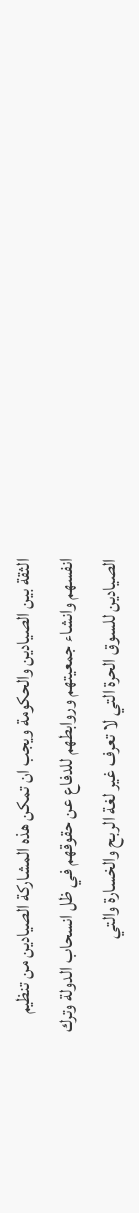الثقة بين الصيادين والحكومة ويجب ان تمكن هذه المشاركة الصيادين من تنظيم انفسهم وانشاء جمعيتهم وروابطهم للدفاع عن حقوقهم في ظل انسحاب الدولة وترك الصيادين للسوق الحرة التي لا تعرف غير لغة الربح والخسارة والتي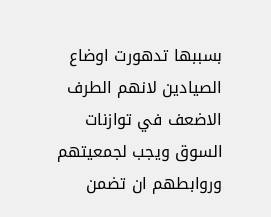بسببها تدهورت اوضاع الصيادين لانهم الطرف الاضعف في توازنات السوق ويجب لجمعيتهم وروابطهم ان تضمن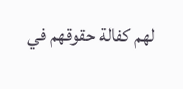لهم كفالة حقوقهم في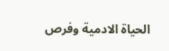الحياة الادمية وفرص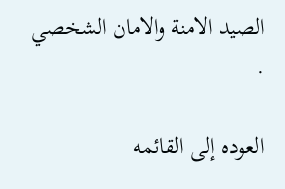الصيد الامنة والامان الشخصي .

العوده إلى القائمه